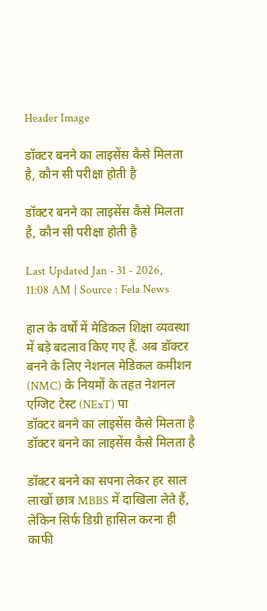Header Image

डॉक्टर बनने का लाइसेंस कैसे मिलता है, कौन सी परीक्षा होती है

डॉक्टर बनने का लाइसेंस कैसे मिलता है, कौन सी परीक्षा होती है

Last Updated Jan - 31 - 2026, 11:08 AM | Source : Fela News

हाल के वर्षों में मेडिकल शिक्षा व्यवस्था में बड़े बदलाव किए गए हैं. अब डॉक्टर बनने के लिए नेशनल मेडिकल कमीशन (NMC) के नियमों के तहत नेशनल एग्जिट टेस्ट (NExT) पा
डॉक्टर बनने का लाइसेंस कैसे मिलता है
डॉक्टर बनने का लाइसेंस कैसे मिलता है

डॉक्टर बनने का सपना लेकर हर साल लाखों छात्र MBBS में दाखिला लेते हैं, लेकिन सिर्फ डिग्री हासिल करना ही काफी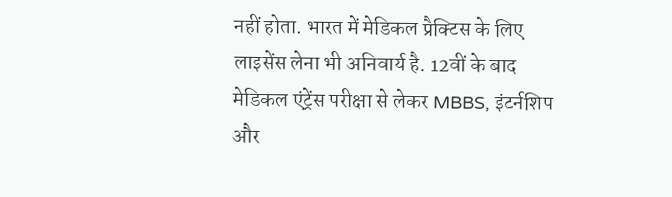नहीं होता. भारत में मेडिकल प्रैक्टिस के लिए लाइसेंस लेना भी अनिवार्य है. 12वीं के बाद मेडिकल एंट्रेंस परीक्षा से लेकर MBBS, इंटर्नशिप और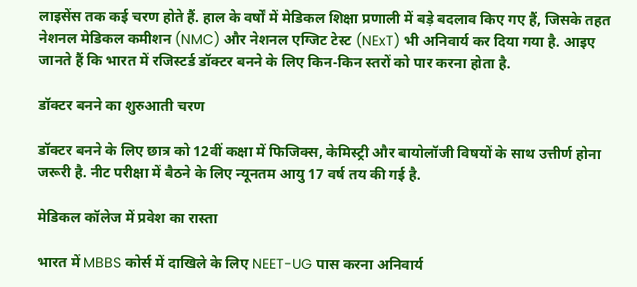लाइसेंस तक कई चरण होते हैं. हाल के वर्षों में मेडिकल शिक्षा प्रणाली में बड़े बदलाव किए गए हैं, जिसके तहत नेशनल मेडिकल कमीशन (NMC) और नेशनल एग्जिट टेस्ट (NExT) भी अनिवार्य कर दिया गया है. आइए जानते हैं कि भारत में रजिस्टर्ड डॉक्टर बनने के लिए किन-किन स्तरों को पार करना होता है.

डॉक्टर बनने का शुरुआती चरण

डॉक्टर बनने के लिए छात्र को 12वीं कक्षा में फिजिक्स, केमिस्ट्री और बायोलॉजी विषयों के साथ उत्तीर्ण होना जरूरी है. नीट परीक्षा में बैठने के लिए न्यूनतम आयु 17 वर्ष तय की गई है.

मेडिकल कॉलेज में प्रवेश का रास्ता

भारत में MBBS कोर्स में दाखिले के लिए NEET-UG पास करना अनिवार्य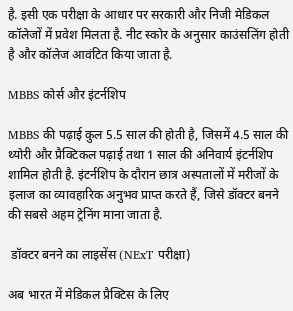है. इसी एक परीक्षा के आधार पर सरकारी और निजी मेडिकल कॉलेजों में प्रवेश मिलता है. नीट स्कोर के अनुसार काउंसलिंग होती है और कॉलेज आवंटित किया जाता है.

MBBS कोर्स और इंटर्नशिप

MBBS की पढ़ाई कुल 5.5 साल की होती है, जिसमें 4.5 साल की थ्योरी और प्रैक्टिकल पढ़ाई तथा 1 साल की अनिवार्य इंटर्नशिप शामिल होती है. इंटर्नशिप के दौरान छात्र अस्पतालों में मरीजों के इलाज का व्यावहारिक अनुभव प्राप्त करते हैं, जिसे डॉक्टर बनने की सबसे अहम ट्रेनिंग माना जाता है.

 डॉक्टर बनने का लाइसेंस (NExT परीक्षा)

अब भारत में मेडिकल प्रैक्टिस के लिए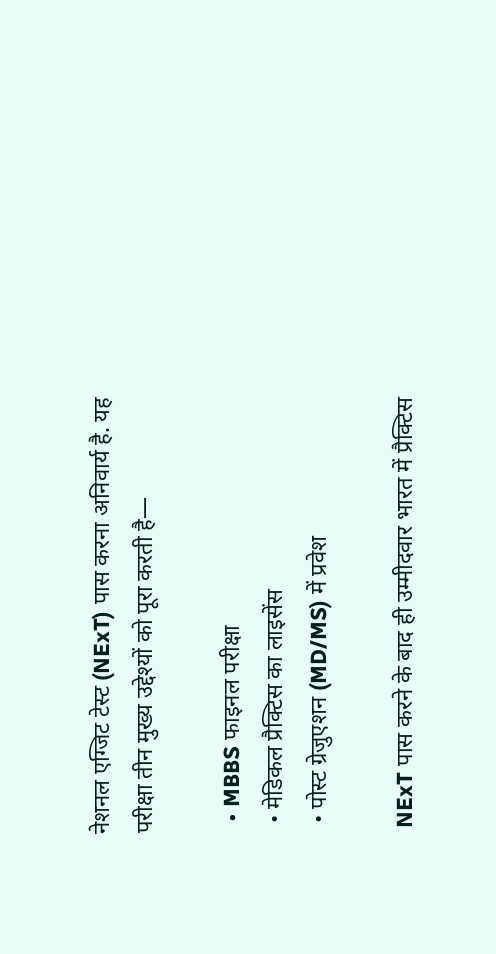नेशनल एग्जिट टेस्ट (NExT) पास करना अनिवार्य है. यह परीक्षा तीन मुख्य उद्देश्यों को पूरा करती है—

  • MBBS फाइनल परीक्षा
  • मेडिकल प्रैक्टिस का लाइसेंस
  • पोस्ट ग्रेजुएशन (MD/MS) में प्रवेश

 NExT पास करने के बाद ही उम्मीदवार भारत में प्रैक्टिस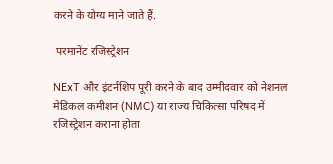करने के योग्य माने जाते हैं.

 परमानेंट रजिस्ट्रेशन

NExT और इंटर्नशिप पूरी करने के बाद उम्मीदवार को नेशनल मेडिकल कमीशन (NMC) या राज्य चिकित्सा परिषद में रजिस्ट्रेशन कराना होता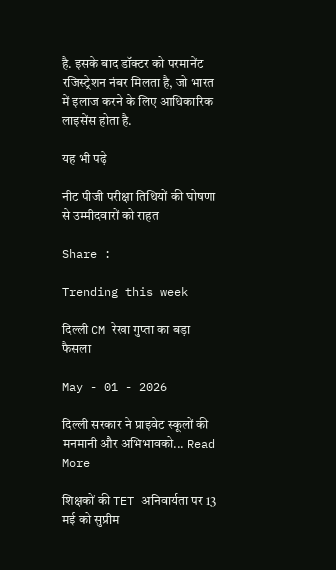है. इसके बाद डॉक्टर को परमानेंट रजिस्ट्रेशन नंबर मिलता है, जो भारत में इलाज करने के लिए आधिकारिक लाइसेंस होता है.

यह भी पढ़े

नीट पीजी परीक्षा तिथियों की घोषणा से उम्मीदवारों को राहत

Share :

Trending this week

दिल्ली CM रेखा गुप्ता का बड़ा फैसला

May - 01 - 2026

दिल्ली सरकार ने प्राइवेट स्कूलों की मनमानी और अभिभावको... Read More

शिक्षकों की TET अनिवार्यता पर 13 मई को सुप्रीम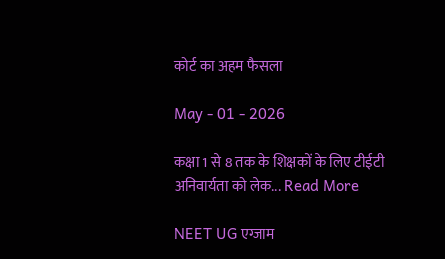कोर्ट का अहम फैसला

May - 01 - 2026

कक्षा 1 से 8 तक के शिक्षकों के लिए टीईटी अनिवार्यता को लेक... Read More

NEET UG एग्जाम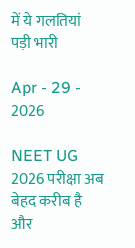में ये गलतियां पड़ी भारी

Apr - 29 - 2026

NEET UG 2026 परीक्षा अब बेहद करीब है और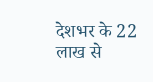देशभर के 22 लाख से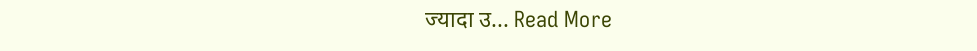ज्यादा उ... Read More